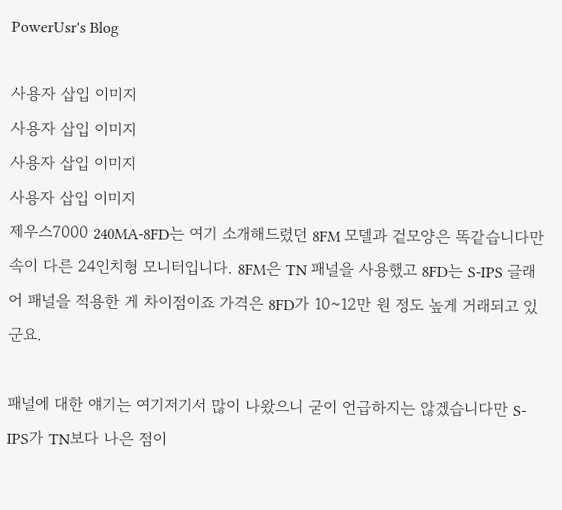PowerUsr's Blog

사용자 삽입 이미지
사용자 삽입 이미지
사용자 삽입 이미지
사용자 삽입 이미지
제우스7000 240MA-8FD는 여기 소개해드렸던 8FM 모델과 겉모양은 똑같습니다만 속이 다른 24인치형 모니터입니다. 8FM은 TN 패널을 사용했고 8FD는 S-IPS 글래어 패널을 적용한 게 차이점이죠 가격은 8FD가 10~12만 원 정도 높게 거래되고 있군요.

패널에 대한 얘기는 여기저기서 많이 나왔으니 굳이 언급하지는 않겠습니다만 S-IPS가 TN보다 나은 점이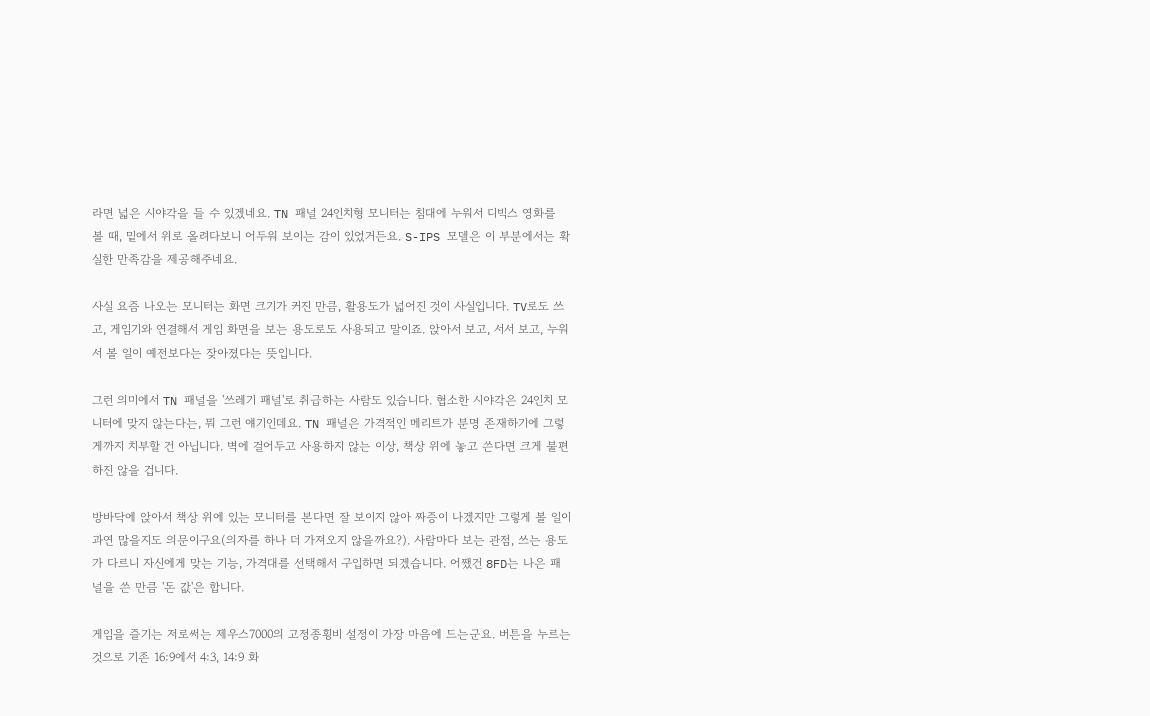라면 넓은 시야각을 들 수 있겠네요. TN 패널 24인치형 모니터는 침대에 누워서 디빅스 영화를 볼 때, 밑에서 위로 올려다보니 어두워 보이는 감이 있었거든요. S-IPS 모델은 이 부분에서는 확실한 만족감을 제공해주네요.

사실 요즘 나오는 모니터는 화면 크기가 커진 만큼, 활용도가 넓어진 것이 사실입니다. TV로도 쓰고, 게임기와 연결해서 게임 화면을 보는 용도로도 사용되고 말이죠. 앉아서 보고, 서서 보고, 누워서 볼 일이 예전보다는 잦아졌다는 뜻입니다.

그런 의미에서 TN 패널을 '쓰레기 패널'로 취급하는 사람도 있습니다. 협소한 시야각은 24인치 모니터에 맞지 않는다는, 뭐 그런 얘기인데요. TN 패널은 가격적인 메리트가 분명 존재하기에 그렇게까지 치부할 건 아닙니다. 벽에 걸어두고 사용하지 않는 이상, 책상 위에 놓고 쓴다면 크게 불편하진 않을 겁니다.

방바닥에 앉아서 책상 위에 있는 모니터를 본다면 잘 보이지 않아 짜증이 나겠지만 그렇게 볼 일이 과연 많을지도 의문이구요(의자를 하나 더 가져오지 않을까요?). 사람마다 보는 관점, 쓰는 용도가 다르니 자신에게 맞는 기능, 가격대를 선택해서 구입하면 되겠습니다. 어쨌건 8FD는 나은 패널을 쓴 만큼 '돈 값'은 합니다.

게임을 즐기는 저로써는 제우스7000의 고정종횡비 설정이 가장 마음에 드는군요. 버튼을 누르는 것으로 기존 16:9에서 4:3, 14:9 화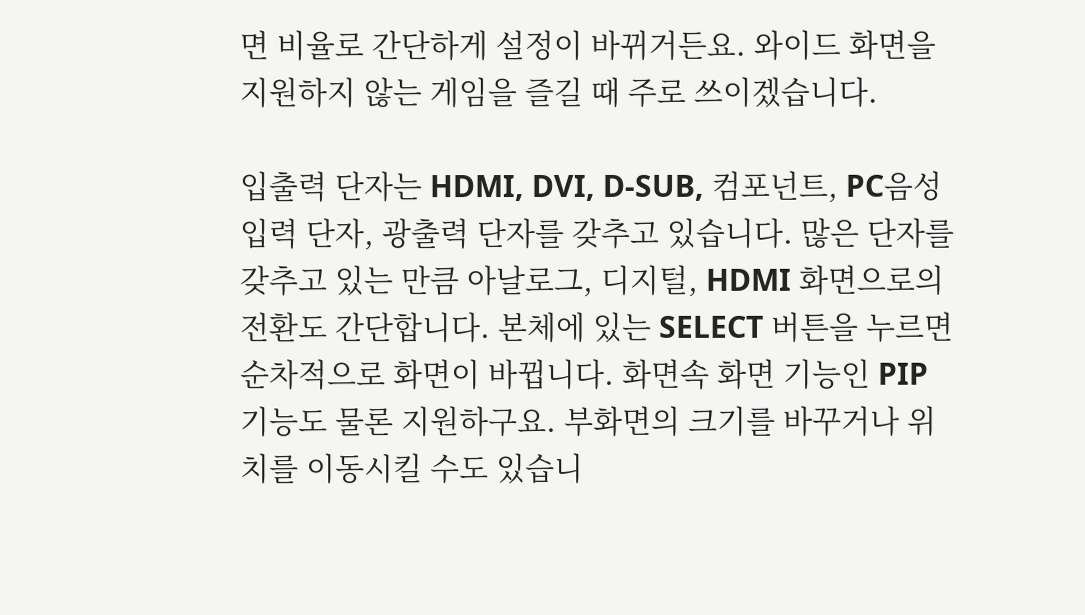면 비율로 간단하게 설정이 바뀌거든요. 와이드 화면을 지원하지 않는 게임을 즐길 때 주로 쓰이겠습니다.

입출력 단자는 HDMI, DVI, D-SUB, 컴포넌트, PC음성 입력 단자, 광출력 단자를 갖추고 있습니다. 많은 단자를 갖추고 있는 만큼 아날로그, 디지털, HDMI 화면으로의 전환도 간단합니다. 본체에 있는 SELECT 버튼을 누르면 순차적으로 화면이 바뀝니다. 화면속 화면 기능인 PIP 기능도 물론 지원하구요. 부화면의 크기를 바꾸거나 위치를 이동시킬 수도 있습니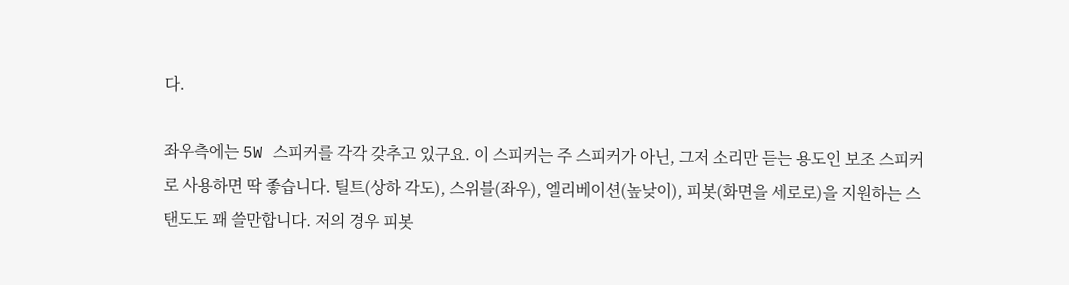다.

좌우측에는 5W 스피커를 각각 갖추고 있구요. 이 스피커는 주 스피커가 아닌, 그저 소리만 듣는 용도인 보조 스피커로 사용하면 딱 좋습니다. 틸트(상하 각도), 스위블(좌우), 엘리베이션(높낮이), 피봇(화면을 세로로)을 지원하는 스탠도도 꽤 쓸만합니다. 저의 경우 피봇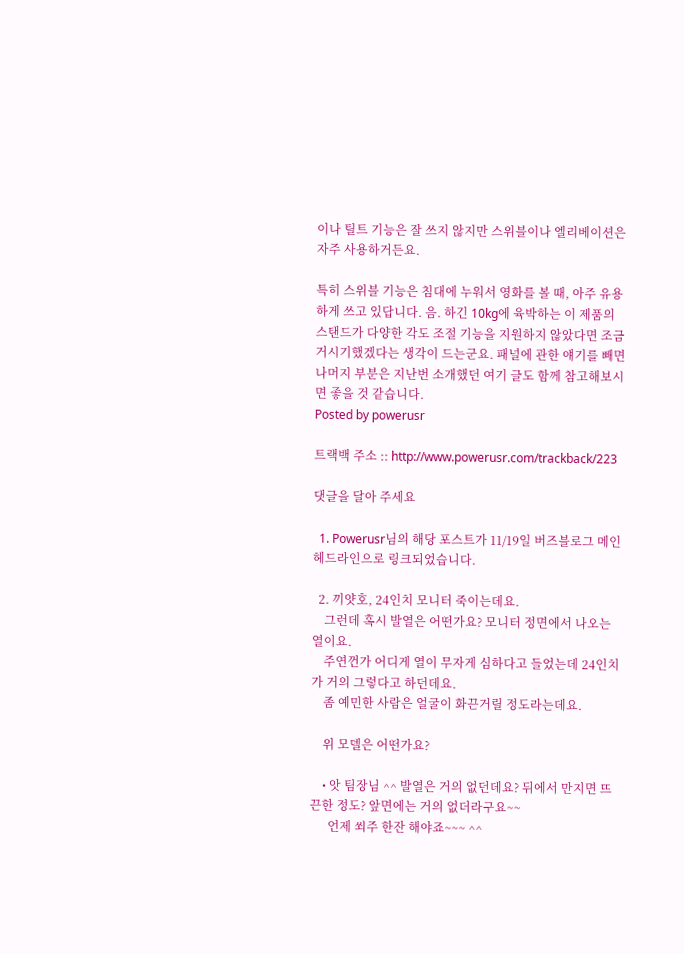이나 틸트 기능은 잘 쓰지 않지만 스위블이나 엘리베이션은 자주 사용하거든요.

특히 스위블 기능은 침대에 누워서 영화를 볼 때, 아주 유용하게 쓰고 있답니다. 음. 하긴 10kg에 육박하는 이 제품의 스탠드가 다양한 각도 조절 기능을 지원하지 않았다면 조금 거시기했겠다는 생각이 드는군요. 패널에 관한 얘기를 빼면 나머지 부분은 지난번 소개했던 여기 글도 함께 참고해보시면 좋을 것 같습니다.
Posted by powerusr

트랙백 주소 :: http://www.powerusr.com/trackback/223

댓글을 달아 주세요

  1. Powerusr님의 해당 포스트가 11/19일 버즈블로그 메인 헤드라인으로 링크되었습니다.

  2. 끼얏호, 24인치 모니터 죽이는데요.
    그런데 혹시 발열은 어떤가요? 모니터 정면에서 나오는 열이요.
    주연껀가 어디게 열이 무자게 심하다고 들었는데 24인치가 거의 그렇다고 하던데요.
    좀 예민한 사람은 얼굴이 화끈거릴 정도라는데요.

    위 모델은 어떤가요?

    • 앗 팀장님 ^^ 발열은 거의 없던데요? 뒤에서 만지면 뜨끈한 정도? 앞면에는 거의 없더라구요~~
      언제 쐬주 한잔 해야죠~~~ ^^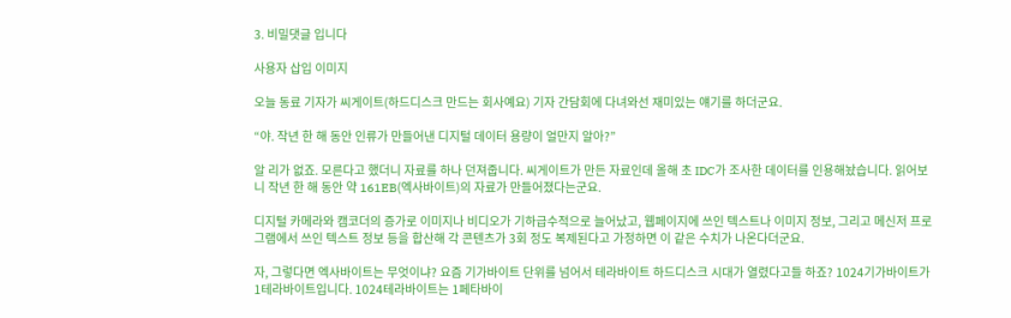3. 비밀댓글 입니다

사용자 삽입 이미지

오늘 동료 기자가 씨게이트(하드디스크 만드는 회사예요) 기자 간담회에 다녀와선 재미있는 얘기를 하더군요.

“야. 작년 한 해 동안 인류가 만들어낸 디지털 데이터 용량이 얼만지 알아?”

알 리가 없죠. 모른다고 했더니 자료를 하나 던져줍니다. 씨게이트가 만든 자료인데 올해 초 IDC가 조사한 데이터를 인용해놨습니다. 읽어보니 작년 한 해 동안 약 161EB(엑사바이트)의 자료가 만들어졌다는군요.

디지털 카메라와 캠코더의 증가로 이미지나 비디오가 기하급수적으로 늘어났고, 웹페이지에 쓰인 텍스트나 이미지 정보, 그리고 메신저 프로그램에서 쓰인 텍스트 정보 등을 합산해 각 콘텐츠가 3회 정도 복제된다고 가정하면 이 같은 수치가 나온다더군요.

자, 그렇다면 엑사바이트는 무엇이냐? 요즘 기가바이트 단위를 넘어서 테라바이트 하드디스크 시대가 열렸다고들 하죠? 1024기가바이트가 1테라바이트입니다. 1024테라바이트는 1페타바이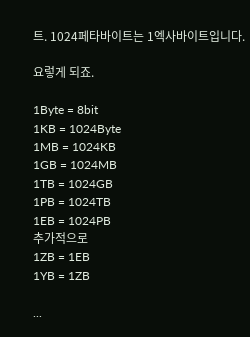트. 1024페타바이트는 1엑사바이트입니다.

요렇게 되죠.

1Byte = 8bit
1KB = 1024Byte
1MB = 1024KB
1GB = 1024MB
1TB = 1024GB
1PB = 1024TB
1EB = 1024PB
추가적으로
1ZB = 1EB
1YB = 1ZB

...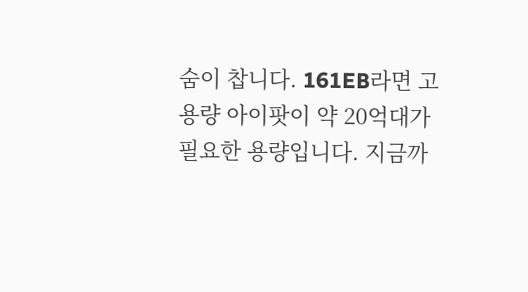숨이 찹니다. 161EB라면 고용량 아이팟이 약 20억대가 필요한 용량입니다. 지금까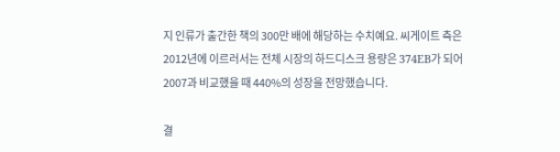지 인류가 출간한 책의 300만 배에 해당하는 수치예요. 씨게이트 측은 2012년에 이르러서는 전체 시장의 하드디스크 용량은 374EB가 되어 2007과 비교했을 때 440%의 성장을 전망했습니다.

결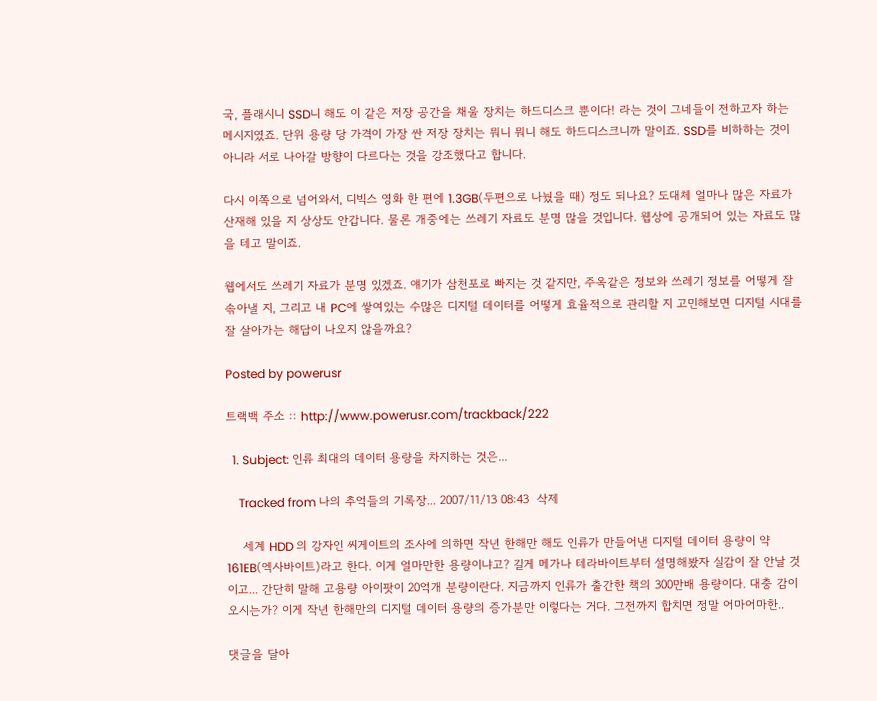국, 플래시니 SSD니 해도 이 같은 저장 공간을 채울 장치는 하드디스크 뿐이다! 라는 것이 그네들이 전하고자 하는 메시지였죠. 단위 용량 당 가격이 가장 싼 저장 장치는 뭐니 뭐니 해도 하드디스크니까 말이죠. SSD를 비하하는 것이 아니라 서로 나아갈 방향이 다르다는 것을 강조했다고 합니다.

다시 이쪽으로 넘어와서, 디빅스 영화 한 편에 1.3GB(두편으로 나눴을 때) 정도 되나요? 도대체 얼마나 많은 자료가 산재해 있을 지 상상도 안갑니다. 물론 개중에는 쓰레기 자료도 분명 많을 것입니다. 웹상에 공개되어 있는 자료도 많을 테고 말이죠.

웹에서도 쓰레기 자료가 분명 있겠죠. 얘기가 삼천포로 빠지는 것 같지만, 주옥같은 정보와 쓰레기 정보를 어떻게 잘 솎아낼 지, 그리고 내 PC에 쌓여있는 수많은 디지털 데이터를 어떻게 효율적으로 관리할 지 고민해보면 디지털 시대를 잘 살아가는 해답이 나오지 않을까요?

Posted by powerusr

트랙백 주소 :: http://www.powerusr.com/trackback/222

  1. Subject: 인류 최대의 데이터 용량을 차지하는 것은...

    Tracked from 나의 추억들의 기록장... 2007/11/13 08:43  삭제

    세계 HDD 의 강자인 씨게이트의 조사에 의하면 작년 한해만 해도 인류가 만들어낸 디지털 데이터 용량이 약 161EB(엑사바이트)라고 한다. 이게 얼마만한 용량이냐고? 길게 메가나 테라바이트부터 설명해봤자 실감이 잘 안날 것이고... 간단히 말해 고용량 아이팟이 20억개 분량이란다. 지금까지 인류가 출간한 책의 300만배 용량이다. 대충 감이 오시는가? 이게 작년 한해만의 디지털 데이터 용량의 증가분만 이렇다는 거다. 그전까지 합치면 정말 어마어마한..

댓글을 달아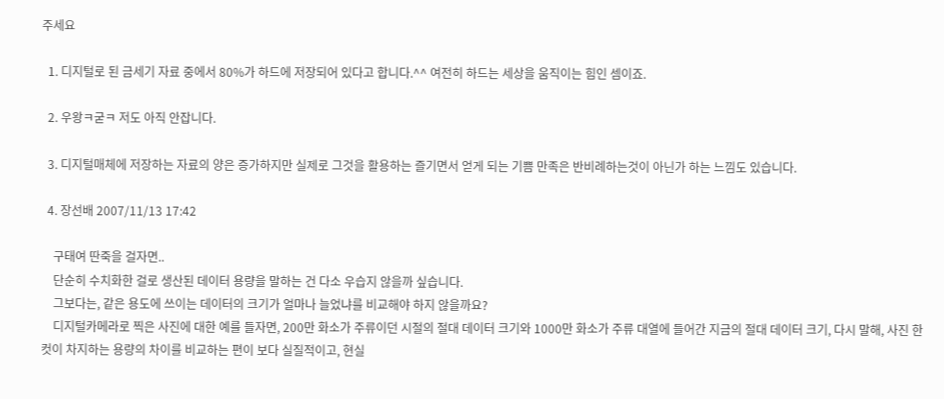주세요

  1. 디지털로 된 금세기 자료 중에서 80%가 하드에 저장되어 있다고 합니다.^^ 여전히 하드는 세상을 움직이는 힘인 셈이죠.

  2. 우왕ㅋ굳ㅋ 저도 아직 안잡니다.

  3. 디지털매체에 저장하는 자료의 양은 증가하지만 실제로 그것을 활용하는 즐기면서 얻게 되는 기쁨 만족은 반비례하는것이 아닌가 하는 느낌도 있습니다.

  4. 장선배 2007/11/13 17:42

    구태여 딴죽을 걸자면..
    단순히 수치화한 걸로 생산된 데이터 용량을 말하는 건 다소 우습지 않을까 싶습니다.
    그보다는, 같은 용도에 쓰이는 데이터의 크기가 얼마나 늘었냐를 비교해야 하지 않을까요?
    디지털카메라로 찍은 사진에 대한 예를 들자면, 200만 화소가 주류이던 시절의 절대 데이터 크기와 1000만 화소가 주류 대열에 들어간 지금의 절대 데이터 크기, 다시 말해, 사진 한 컷이 차지하는 용량의 차이를 비교하는 편이 보다 실질적이고, 현실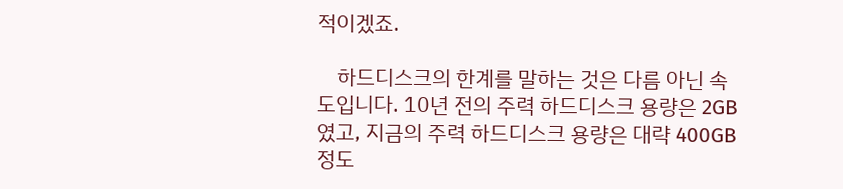적이겠죠.

    하드디스크의 한계를 말하는 것은 다름 아닌 속도입니다. 10년 전의 주력 하드디스크 용량은 2GB였고, 지금의 주력 하드디스크 용량은 대략 400GB 정도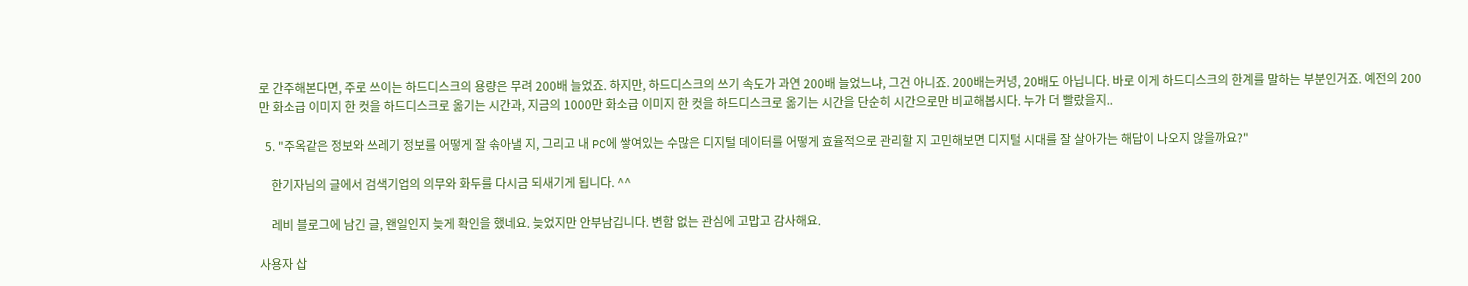로 간주해본다면, 주로 쓰이는 하드디스크의 용량은 무려 200배 늘었죠. 하지만, 하드디스크의 쓰기 속도가 과연 200배 늘었느냐, 그건 아니죠. 200배는커녕, 20배도 아닙니다. 바로 이게 하드디스크의 한계를 말하는 부분인거죠. 예전의 200만 화소급 이미지 한 컷을 하드디스크로 옮기는 시간과, 지금의 1000만 화소급 이미지 한 컷을 하드디스크로 옮기는 시간을 단순히 시간으로만 비교해봅시다. 누가 더 빨랐을지..

  5. "주옥같은 정보와 쓰레기 정보를 어떻게 잘 솎아낼 지, 그리고 내 PC에 쌓여있는 수많은 디지털 데이터를 어떻게 효율적으로 관리할 지 고민해보면 디지털 시대를 잘 살아가는 해답이 나오지 않을까요?"

    한기자님의 글에서 검색기업의 의무와 화두를 다시금 되새기게 됩니다. ^^

    레비 블로그에 남긴 글, 왠일인지 늦게 확인을 했네요. 늦었지만 안부남깁니다. 변함 없는 관심에 고맙고 감사해요.

사용자 삽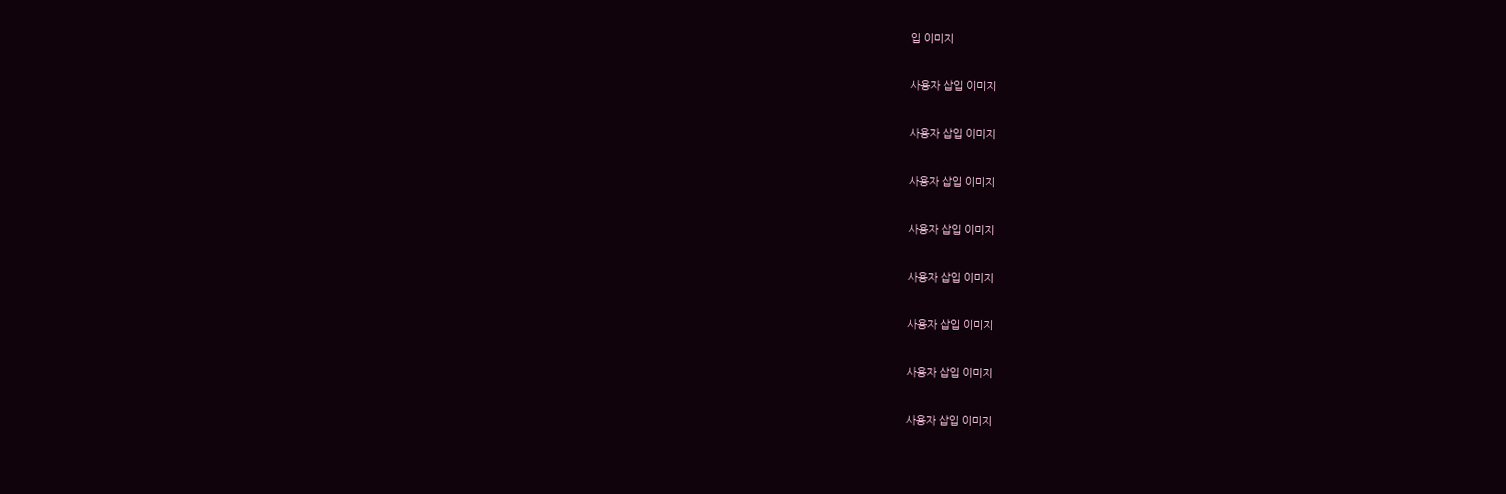입 이미지

사용자 삽입 이미지

사용자 삽입 이미지

사용자 삽입 이미지

사용자 삽입 이미지

사용자 삽입 이미지

사용자 삽입 이미지

사용자 삽입 이미지

사용자 삽입 이미지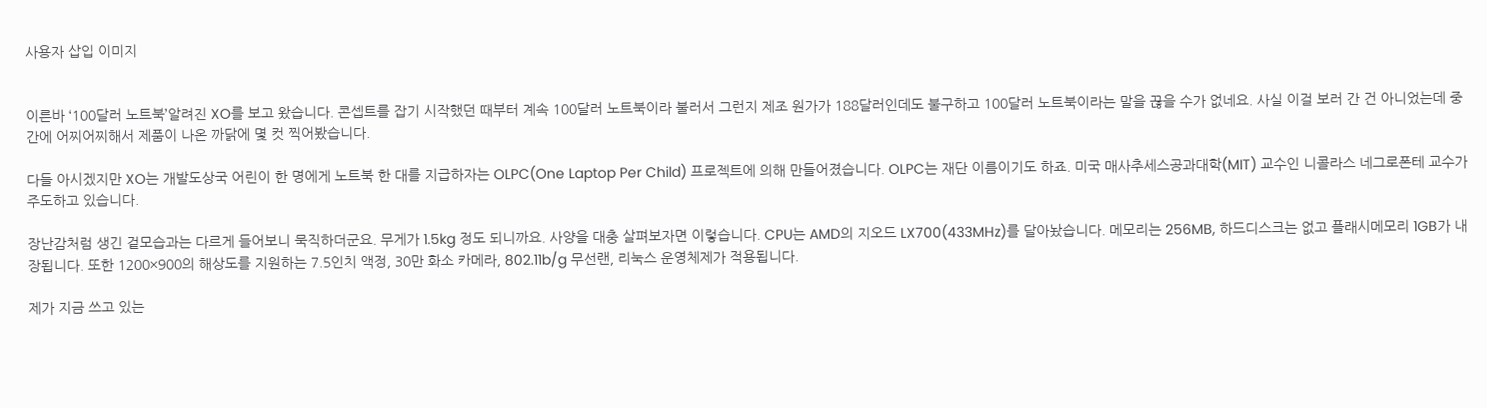사용자 삽입 이미지


이른바 ‘100달러 노트북’알려진 XO를 보고 왔습니다. 콘셉트를 잡기 시작했던 때부터 계속 100달러 노트북이라 불러서 그런지 제조 원가가 188달러인데도 불구하고 100달러 노트북이라는 말을 끊을 수가 없네요. 사실 이걸 보러 간 건 아니었는데 중간에 어찌어찌해서 제품이 나온 까닭에 몇 컷 찍어봤습니다.

다들 아시겠지만 XO는 개발도상국 어린이 한 명에게 노트북 한 대를 지급하자는 OLPC(One Laptop Per Child) 프로젝트에 의해 만들어졌습니다. OLPC는 재단 이름이기도 하죠. 미국 매사추세스공과대학(MIT) 교수인 니콜라스 네그로폰테 교수가 주도하고 있습니다.

장난감처럼 생긴 겉모습과는 다르게 들어보니 묵직하더군요. 무게가 1.5kg 정도 되니까요. 사양을 대충 살펴보자면 이렇습니다. CPU는 AMD의 지오드 LX700(433MHz)를 달아놨습니다. 메모리는 256MB, 하드디스크는 없고 플래시메모리 1GB가 내장됩니다. 또한 1200×900의 해상도를 지원하는 7.5인치 액정, 30만 화소 카메라, 802.11b/g 무선랜, 리눅스 운영체제가 적용됩니다.

제가 지금 쓰고 있는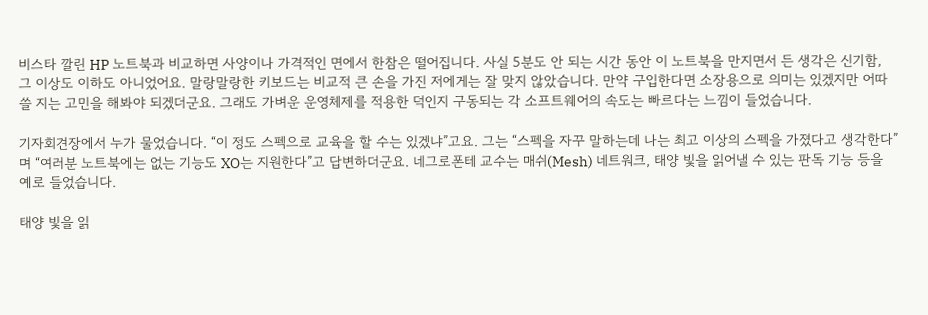비스타 깔린 HP 노트북과 비교하면 사양이나 가격적인 면에서 한참은 떨어집니다. 사실 5분도 안 되는 시간 동안 이 노트북을 만지면서 든 생각은 신기함, 그 이상도 이하도 아니었어요. 말랑말랑한 키보드는 비교적 큰 손을 가진 저에게는 잘 맞지 않았습니다. 만약 구입한다면 소장용으로 의미는 있겠지만 어따 쓸 지는 고민을 해봐야 되겠더군요. 그래도 가벼운 운영체제를 적용한 덕인지 구동되는 각 소프트웨어의 속도는 빠르다는 느낌이 들었습니다.

기자회견장에서 누가 물었습니다. “이 정도 스펙으로 교육을 할 수는 있겠냐”고요. 그는 “스펙을 자꾸 말하는데 나는 최고 이상의 스펙을 가졌다고 생각한다”며 “여러분 노트북에는 없는 기능도 XO는 지원한다”고 답변하더군요. 네그로폰테 교수는 매쉬(Mesh) 네트워크, 태양 빛을 읽어낼 수 있는 판독 기능 등을 예로 들었습니다.

태양 빛을 읽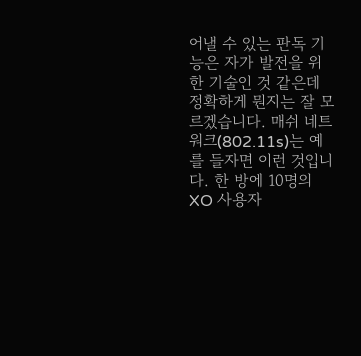어낼 수 있는 판독 기능은 자가 발전을 위한 기술인 것 같은데 정확하게 뭔지는 잘 모르겠습니다. 매쉬 네트워크(802.11s)는 예를 들자면 이런 것입니다. 한 방에 10명의 XO 사용자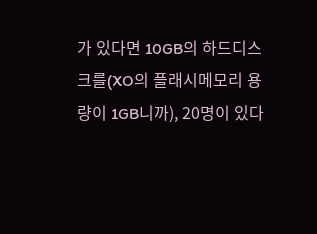가 있다면 10GB의 하드디스크를(XO의 플래시메모리 용량이 1GB니까), 20명이 있다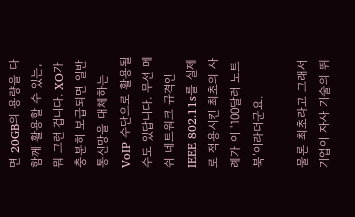면 20GB의 용량을 다 함께 활용할 수 있는, 뭐 그런 겁니다. XO가 충분히 보급되면 일반 통신망을 대체하는 VoIP 수단으로 활용될 수도 있답니다. 무선 메쉬 네트워크 규격인 IEEE 802.11s를 실제로 적용시킨 최초의 사례가 이 ‘100달러 노트북’이라더군요.

물론 최초라고 그래서 기업이 자사 기술의 뛰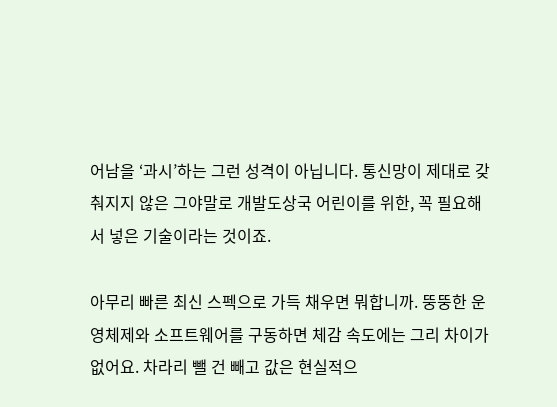어남을 ‘과시’하는 그런 성격이 아닙니다. 통신망이 제대로 갖춰지지 않은 그야말로 개발도상국 어린이를 위한, 꼭 필요해서 넣은 기술이라는 것이죠.

아무리 빠른 최신 스펙으로 가득 채우면 뭐합니까. 뚱뚱한 운영체제와 소프트웨어를 구동하면 체감 속도에는 그리 차이가 없어요. 차라리 뺄 건 빼고 값은 현실적으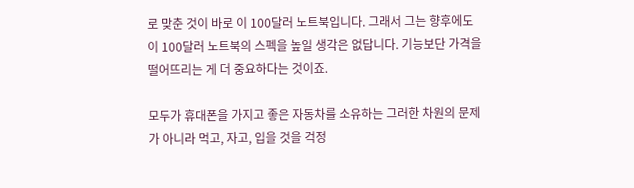로 맞춘 것이 바로 이 100달러 노트북입니다. 그래서 그는 향후에도 이 100달러 노트북의 스펙을 높일 생각은 없답니다. 기능보단 가격을 떨어뜨리는 게 더 중요하다는 것이죠.

모두가 휴대폰을 가지고 좋은 자동차를 소유하는 그러한 차원의 문제가 아니라 먹고, 자고, 입을 것을 걱정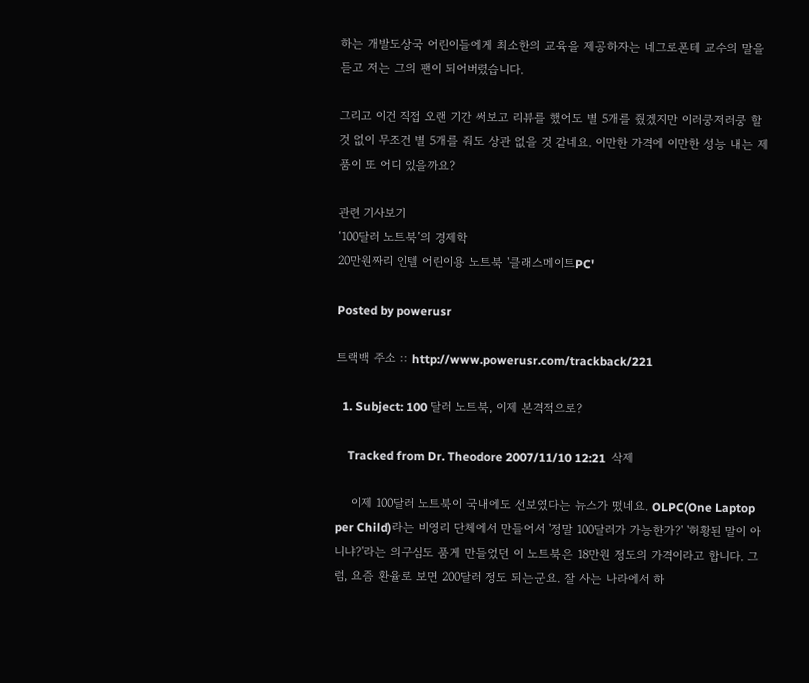하는 개발도상국 어린이들에게 최소한의 교육을 제공하자는 네그로폰테 교수의 말을 듣고 저는 그의 팬이 되어버렸습니다.

그리고 이건 직접 오랜 기간 써보고 리뷰를 했어도 별 5개를 줬겠지만 이러쿵저러쿵 할 것 없이 무조건 별 5개를 줘도 상관 없을 것 같네요. 이만한 가격에 이만한 성능 내는 제품이 또 어디 있을까요?

관련 기사보기
‘100달러 노트북’의 경제학
20만원짜리 인텔 어린이용 노트북 '클래스메이트PC'

Posted by powerusr

트랙백 주소 :: http://www.powerusr.com/trackback/221

  1. Subject: 100 달러 노트북, 이제 본격적으로?

    Tracked from Dr. Theodore 2007/11/10 12:21  삭제

    이제 100달러 노트북이 국내에도 선보였다는 뉴스가 떴네요. OLPC(One Laptop per Child)라는 비영리 단체에서 만들어서 '정말 100달러가 가능한가?' '허황된 말이 아니냐?'라는 의구심도 품게 만들었던 이 노트북은 18만원 정도의 가격이라고 합니다. 그럼, 요즘 환율로 보면 200달러 정도 되는군요. 잘 사는 나라에서 하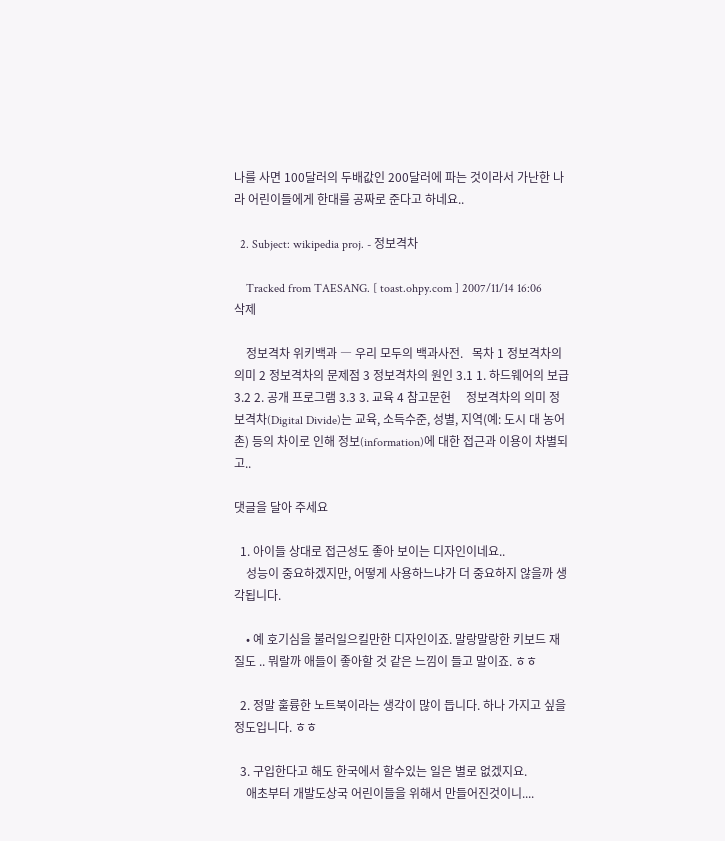나를 사면 100달러의 두배값인 200달러에 파는 것이라서 가난한 나라 어린이들에게 한대를 공짜로 준다고 하네요..

  2. Subject: wikipedia proj. - 정보격차

    Tracked from TAESANG. [ toast.ohpy.com ] 2007/11/14 16:06  삭제

    정보격차 위키백과 ― 우리 모두의 백과사전.   목차 1 정보격차의 의미 2 정보격차의 문제점 3 정보격차의 원인 3.1 1. 하드웨어의 보급 3.2 2. 공개 프로그램 3.3 3. 교육 4 참고문헌     정보격차의 의미 정보격차(Digital Divide)는 교육, 소득수준, 성별, 지역(예: 도시 대 농어촌) 등의 차이로 인해 정보(information)에 대한 접근과 이용이 차별되고..

댓글을 달아 주세요

  1. 아이들 상대로 접근성도 좋아 보이는 디자인이네요..
    성능이 중요하겠지만, 어떻게 사용하느냐가 더 중요하지 않을까 생각됩니다.

    • 예 호기심을 불러일으킬만한 디자인이죠. 말랑말랑한 키보드 재질도 .. 뭐랄까 애들이 좋아할 것 같은 느낌이 들고 말이죠. ㅎㅎ

  2. 정말 훌륭한 노트북이라는 생각이 많이 듭니다. 하나 가지고 싶을 정도입니다. ㅎㅎ

  3. 구입한다고 해도 한국에서 할수있는 일은 별로 없겠지요.
    애초부터 개발도상국 어린이들을 위해서 만들어진것이니....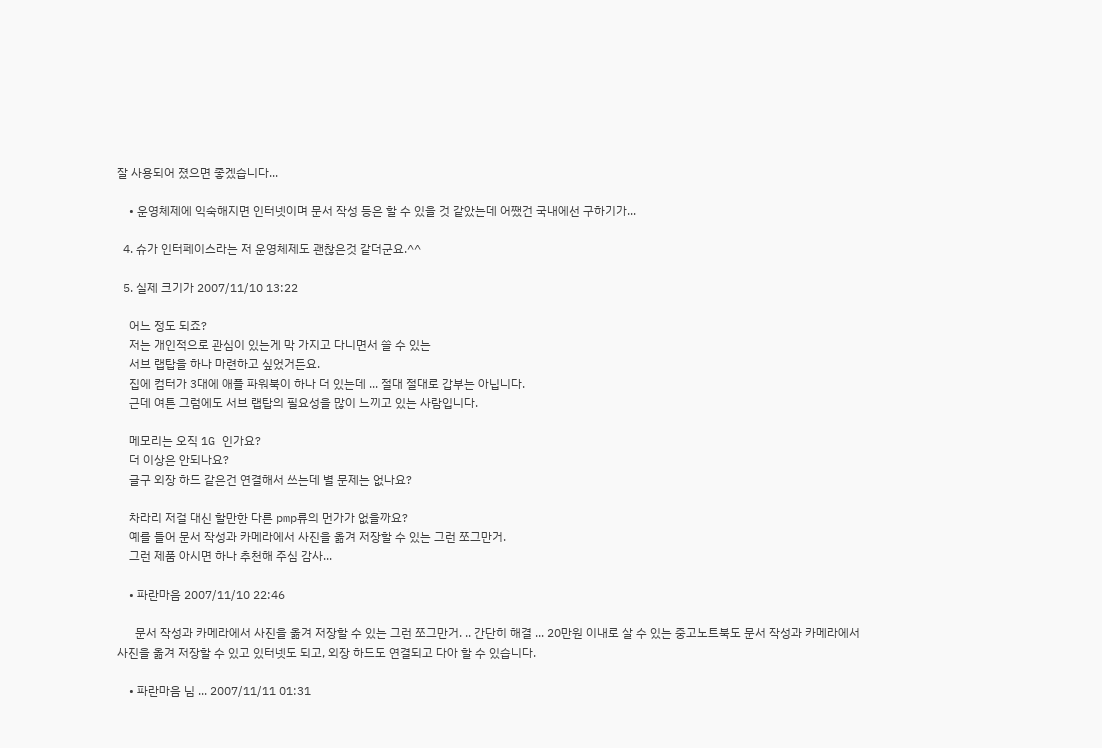잘 사용되어 졌으면 좋겠습니다...

    • 운영체제에 익숙해지면 인터넷이며 문서 작성 등은 할 수 있을 것 같았는데 어쨌건 국내에선 구하기가...

  4. 슈가 인터페이스라는 저 운영체제도 괜찮은것 같더군요.^^

  5. 실제 크기가 2007/11/10 13:22

    어느 정도 되죠?
    저는 개인적으로 관심이 있는게 막 가지고 다니면서 쓸 수 있는
    서브 랩탑을 하나 마련하고 싶었거든요.
    집에 컴터가 3대에 애플 파워북이 하나 더 있는데 ... 절대 절대로 갑부는 아닙니다.
    근데 여튼 그럼에도 서브 랩탑의 필요성을 많이 느끼고 있는 사람입니다.

    메모리는 오직 1G 인가요?
    더 이상은 안되나요?
    글구 외장 하드 같은건 연결해서 쓰는데 별 문제는 없나요?

    차라리 저걸 대신 할만한 다른 pmp류의 먼가가 없을까요?
    예를 들어 문서 작성과 카메라에서 사진을 옮겨 저장할 수 있는 그런 쪼그만거.
    그런 제품 아시면 하나 추천해 주심 감사...

    • 파란마음 2007/11/10 22:46

      문서 작성과 카메라에서 사진을 옮겨 저장할 수 있는 그런 쪼그만거. .. 간단히 해결 ... 20만원 이내로 살 수 있는 중고노트북도 문서 작성과 카메라에서 사진을 옮겨 저장할 수 있고 있터넷도 되고, 외장 하드도 연결되고 다아 할 수 있습니다.

    • 파란마음 님 ... 2007/11/11 01:31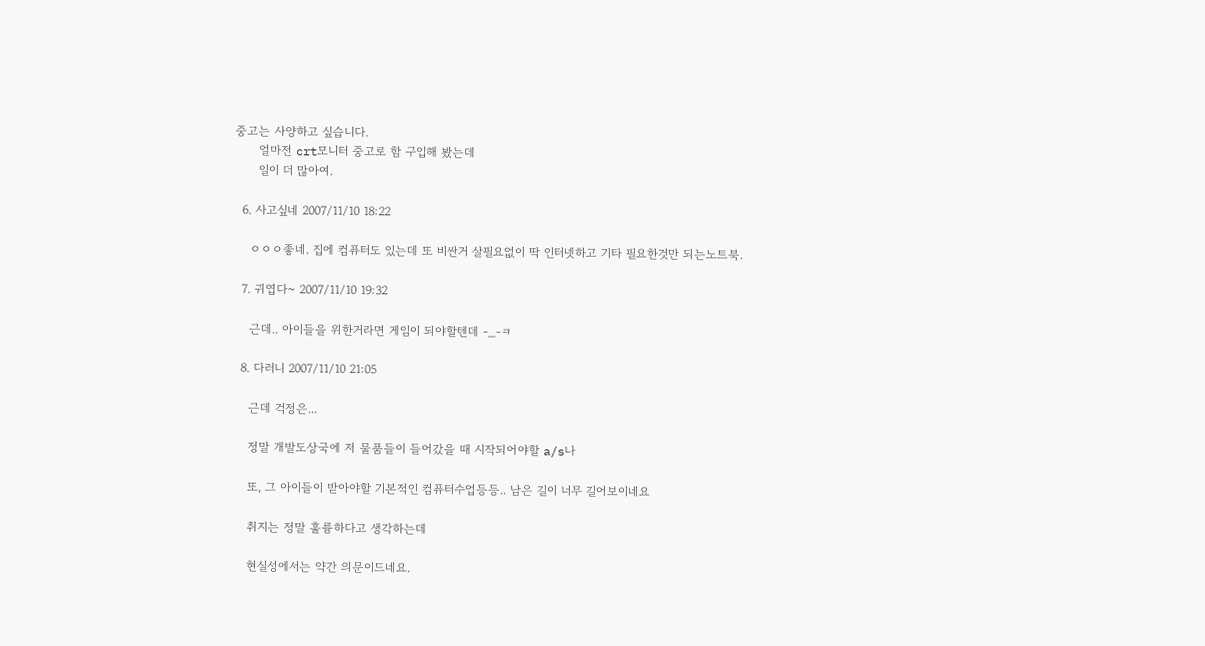중고는 사양하고 싶습니다.
      얼마전 crt모니터 중고로 함 구입해 봤는데
      일이 더 많아여.

  6. 사고싶네 2007/11/10 18:22

    ㅇㅇㅇ좋네. 집에 컴퓨터도 있는데 또 비싼거 살필요없이 딱 인터넷하고 기타 필요한것만 되는노트북.

  7. 귀엽다~ 2007/11/10 19:32

    근데.. 아이들을 위한거라면 게임이 되야할텐데 -_-ㅋ

  8. 다러니 2007/11/10 21:05

    근데 걱정은...

    정말 개발도상국에 저 물품들이 들어갔을 때 시작되어야할 a/s나

    또, 그 아이들이 받아야할 기본적인 컴퓨터수업등등.. 남은 길이 너무 길어보이네요

    취지는 정말 훌륭하다고 생각하는데

    현실성에서는 약간 의문이드네요.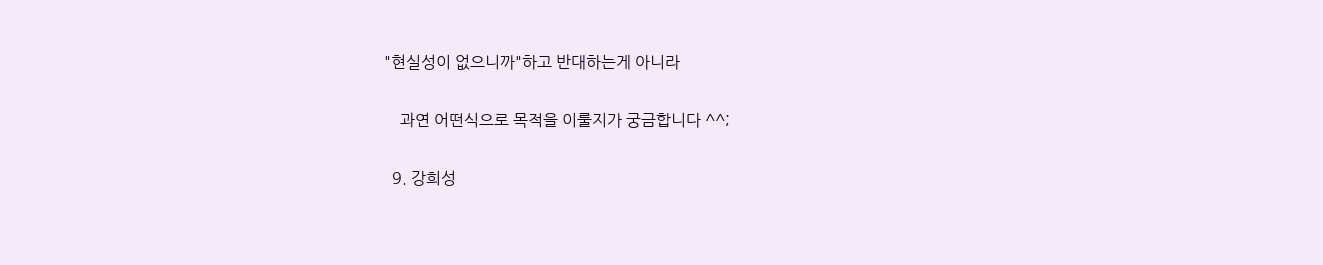"현실성이 없으니까"하고 반대하는게 아니라

    과연 어떤식으로 목적을 이룰지가 궁금합니다 ^^;

  9. 강희성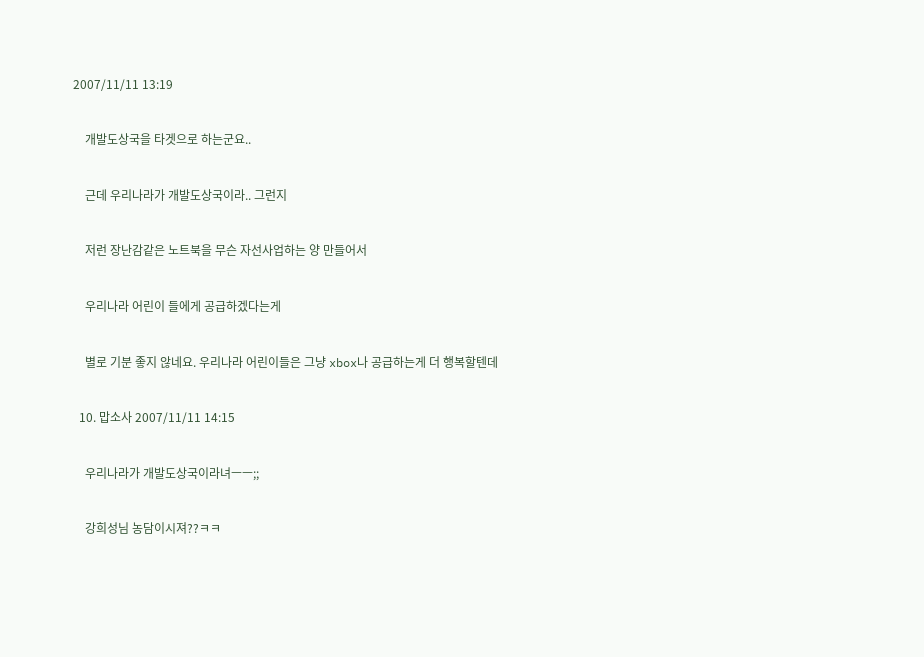2007/11/11 13:19

    개발도상국을 타겟으로 하는군요..

    근데 우리나라가 개발도상국이라.. 그런지

    저런 장난감같은 노트북을 무슨 자선사업하는 양 만들어서

    우리나라 어린이 들에게 공급하겠다는게

    별로 기분 좋지 않네요. 우리나라 어린이들은 그냥 xbox나 공급하는게 더 행복할텐데

  10. 맙소사 2007/11/11 14:15

    우리나라가 개발도상국이라녀ㅡㅡ;;

    강희성님 농담이시져??ㅋㅋ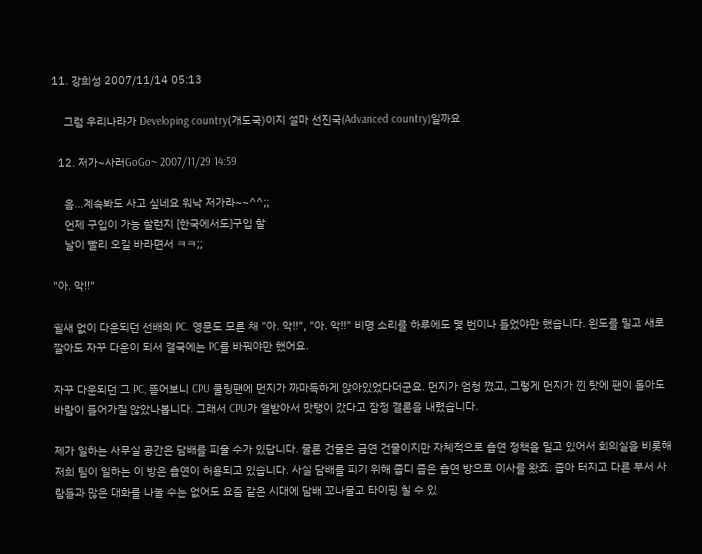11. 강희성 2007/11/14 05:13

    그럼 우리나라가 Developing country(개도국)이지 설마 선진국(Advanced country)일까요

  12. 저가~사러GoGo~ 2007/11/29 14:59

    음...계속봐도 사고 싶네요 워낙 저가라~~^^;;
    언제 구입이 가능 할런지 [한국에서도]구입 할
    날이 빨리 오길 바라면서 ㅋㅋ;;

"아. 악!!"

쉴새 없이 다운되던 선배의 PC. 영문도 모른 채 "아. 악!!", "아. 악!!" 비명 소리를 하루에도 몇 번이나 들었야만 했습니다. 윈도를 밀고 새로 깔아도 자꾸 다운이 되서 결국에는 PC를 바꿔야만 했어요.

자꾸 다운되던 그 PC, 뜯어보니 CPU 쿨링팬에 먼지가 까마득하게 앉아있었다더군요. 먼지가 엄청 꼈고, 그렇게 먼지가 낀 탓에 팬이 돌아도 바람이 들어가질 않았나봅니다. 그래서 CPU가 열받아서 맛탱이 갔다고 잠정 결론을 내렸습니다.

제가 일하는 사무실 공간은 담배를 피울 수가 있답니다. 물론 건물은 금연 건물이지만 자체적으로 흡연 정책을 밀고 있어서 회의실을 비롯해 저희 팀이 일하는 이 방은 흡연이 허용되고 있습니다. 사실 담배를 피기 위해 좁디 좁은 흡연 방으로 이사를 왔죠. 좁아 터지고 다른 부서 사람들과 많은 대화를 나눌 수는 없어도 요즘 같은 시대에 담배 꼬나물고 타이핑 칠 수 있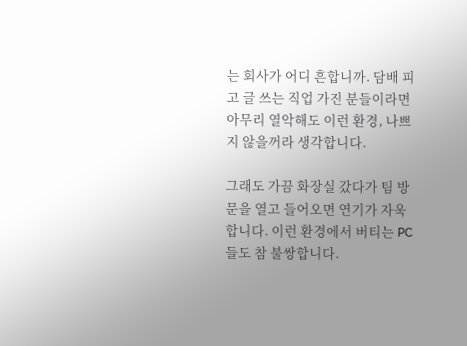는 회사가 어디 흔합니까. 담배 피고 글 쓰는 직업 가진 분들이라면 아무리 열악해도 이런 환경, 나쁘지 않을꺼라 생각합니다.

그래도 가끔 화장실 갔다가 팀 방 문을 열고 들어오면 연기가 자욱합니다. 이런 환경에서 버티는 PC들도 참 불쌍합니다.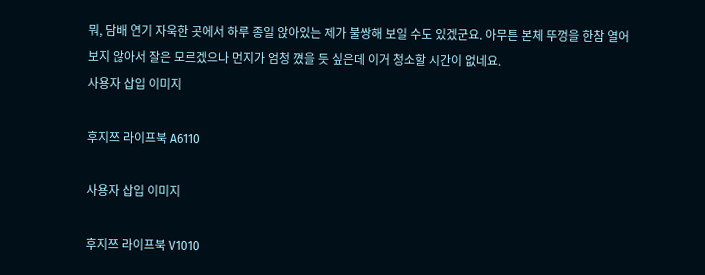뭐, 담배 연기 자욱한 곳에서 하루 종일 앉아있는 제가 불쌍해 보일 수도 있겠군요. 아무튼 본체 뚜껑을 한참 열어보지 않아서 잘은 모르겠으나 먼지가 엄청 꼈을 듯 싶은데 이거 청소할 시간이 없네요.
사용자 삽입 이미지

후지쯔 라이프북 A6110

사용자 삽입 이미지

후지쯔 라이프북 V1010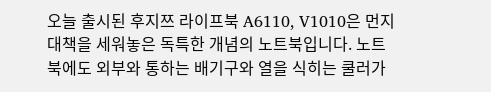오늘 출시된 후지쯔 라이프북 A6110, V1010은 먼지 대책을 세워놓은 독특한 개념의 노트북입니다. 노트북에도 외부와 통하는 배기구와 열을 식히는 쿨러가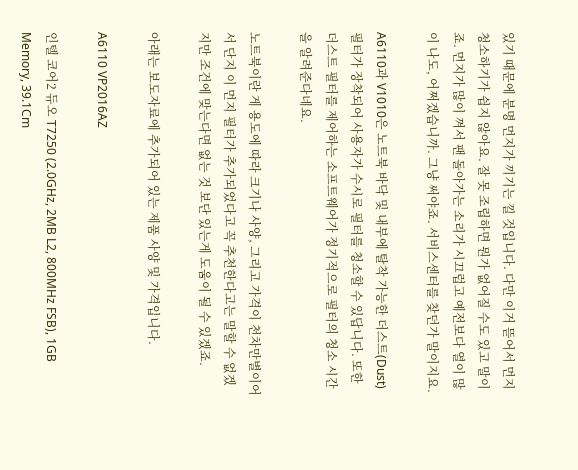있기 때문에 분명 먼지가 끼기는 낄 것입니다. 다만 이거 뜯어서 먼지 청소하기가 쉽지 않아요. 잘 못 조립하면 뭔가 없어질 수도 있고 말이죠. 먼지가 많이 껴서 팬 돌아가는 소리가 시끄럽고 예전보다 열이 많이 나도, 어쩌겠습니까. 그냥 써야죠. 서비스센터를 찾던가 말이지요.

A6110과 V1010은 노트북 바닥 및 내부에 탈착 가능한 더스트(Dust) 필터가 장착되어 사용자가 수시로 필터를 청소할 수 있답니다. 또한 더스트 필터를 제어하는 소프트웨어가 정기적으로 필터의 청소 시간을 알려준다네요.

노트북이란 게 용도에 따라 크기나 사양, 그리고 가격이 천차만별이어서 단지 이 먼지 필터가 추가되었다고 꼭 추천한다고는 말할 수 없겠지만 조건에 맞는다면 없는 것 보단 있는게 도움이 될 수 있겠죠.

아래는 보도자료에 추가되어 있는 제품 사양 및 가격입니다.

A6110 VP2016AZ

인텔 코어2 듀오 T7250 (2.0GHz, 2MB L2, 800MHz FSB), 1GB Memory, 39.1Cm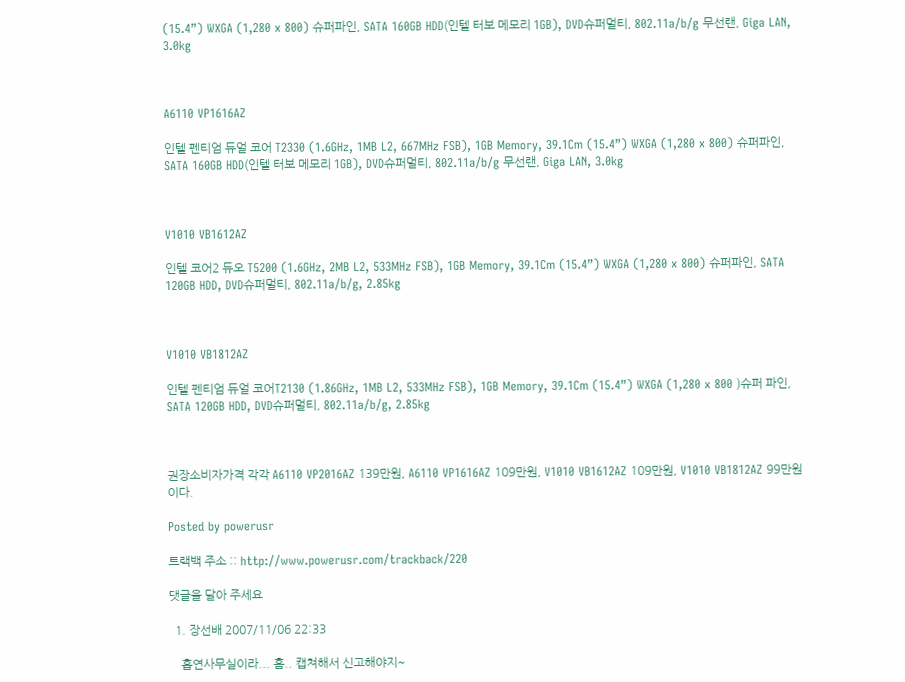(15.4”) WXGA (1,280 x 800) 슈퍼파인, SATA 160GB HDD(인텔 터보 메모리 1GB), DVD슈퍼멀티, 802.11a/b/g 무선랜, Giga LAN, 3.0kg



A6110 VP1616AZ

인텔 펜티엄 듀얼 코어 T2330 (1.6GHz, 1MB L2, 667MHz FSB), 1GB Memory, 39.1Cm (15.4”) WXGA (1,280 x 800) 슈퍼파인, SATA 160GB HDD(인텔 터보 메모리 1GB), DVD슈퍼멀티, 802.11a/b/g 무선랜, Giga LAN, 3.0kg



V1010 VB1612AZ

인텔 코어2 듀오 T5200 (1.6GHz, 2MB L2, 533MHz FSB), 1GB Memory, 39.1Cm (15.4”) WXGA (1,280 x 800) 슈퍼파인, SATA 120GB HDD, DVD슈퍼멀티, 802.11a/b/g, 2.85kg



V1010 VB1812AZ

인텔 펜티엄 듀얼 코어T2130 (1.86GHz, 1MB L2, 533MHz FSB), 1GB Memory, 39.1Cm (15.4”) WXGA (1,280 x 800 )슈퍼 파인, SATA 120GB HDD, DVD슈퍼멀티, 802.11a/b/g, 2.85kg



권장소비자가격 각각 A6110 VP2016AZ 139만원, A6110 VP1616AZ 109만원, V1010 VB1612AZ 109만원, V1010 VB1812AZ 99만원이다.

Posted by powerusr

트랙백 주소 :: http://www.powerusr.com/trackback/220

댓글을 달아 주세요

  1. 장선배 2007/11/06 22:33

    흡연사무실이라... 흠.. 캡쳐해서 신고해야지~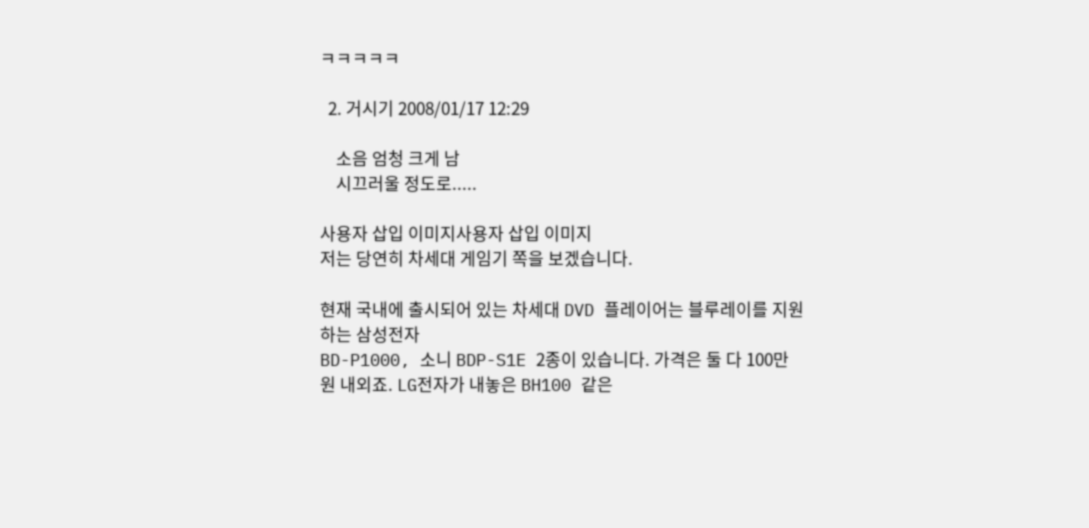ㅋㅋㅋㅋㅋ

  2. 거시기 2008/01/17 12:29

    소음 엄청 크게 남
    시끄러울 정도로.....

사용자 삽입 이미지사용자 삽입 이미지
저는 당연히 차세대 게임기 쪽을 보겠습니다.

현재 국내에 출시되어 있는 차세대 DVD 플레이어는 블루레이를 지원하는 삼성전자
BD-P1000, 소니 BDP-S1E 2종이 있습니다. 가격은 둘 다 100만 원 내외죠. LG전자가 내놓은 BH100 같은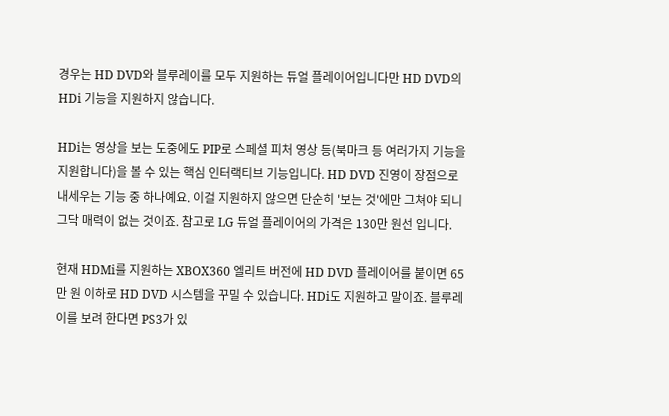경우는 HD DVD와 블루레이를 모두 지원하는 듀얼 플레이어입니다만 HD DVD의 HDi 기능을 지원하지 않습니다.

HDi는 영상을 보는 도중에도 PIP로 스페셜 피처 영상 등(북마크 등 여러가지 기능을 지원합니다)을 볼 수 있는 핵심 인터랙티브 기능입니다. HD DVD 진영이 장점으로 내세우는 기능 중 하나예요. 이걸 지원하지 않으면 단순히 '보는 것'에만 그쳐야 되니 그닥 매력이 없는 것이죠. 참고로 LG 듀얼 플레이어의 가격은 130만 원선 입니다.

현재 HDMi를 지원하는 XBOX360 엘리트 버전에 HD DVD 플레이어를 붙이면 65만 원 이하로 HD DVD 시스템을 꾸밀 수 있습니다. HDi도 지원하고 말이죠. 블루레이를 보려 한다면 PS3가 있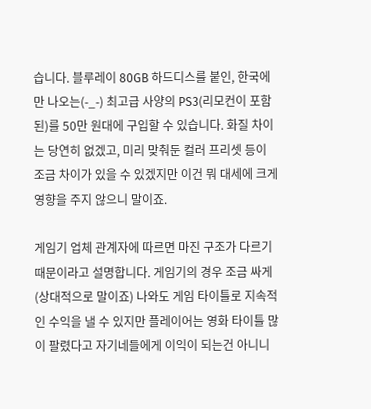습니다. 블루레이 80GB 하드디스를 붙인, 한국에만 나오는(-_-) 최고급 사양의 PS3(리모컨이 포함된)를 50만 원대에 구입할 수 있습니다. 화질 차이는 당연히 없겠고, 미리 맞춰둔 컬러 프리셋 등이 조금 차이가 있을 수 있겠지만 이건 뭐 대세에 크게 영향을 주지 않으니 말이죠.

게임기 업체 관계자에 따르면 마진 구조가 다르기 때문이라고 설명합니다. 게임기의 경우 조금 싸게(상대적으로 말이죠) 나와도 게임 타이틀로 지속적인 수익을 낼 수 있지만 플레이어는 영화 타이틀 많이 팔렸다고 자기네들에게 이익이 되는건 아니니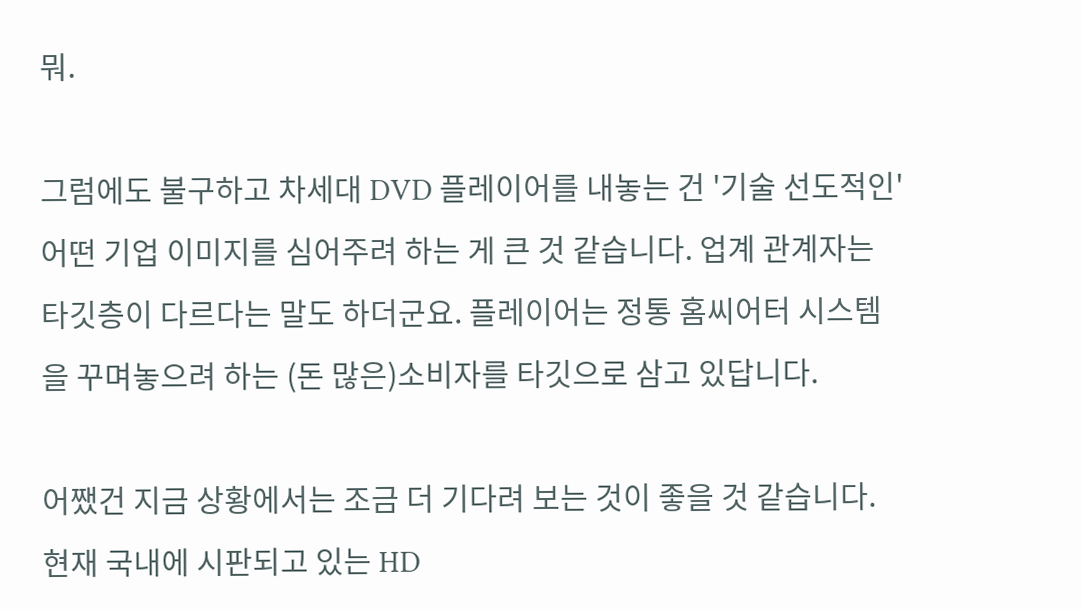뭐.

그럼에도 불구하고 차세대 DVD 플레이어를 내놓는 건 '기술 선도적인' 어떤 기업 이미지를 심어주려 하는 게 큰 것 같습니다. 업계 관계자는 타깃층이 다르다는 말도 하더군요. 플레이어는 정통 홈씨어터 시스템을 꾸며놓으려 하는 (돈 많은)소비자를 타깃으로 삼고 있답니다.

어쨌건 지금 상황에서는 조금 더 기다려 보는 것이 좋을 것 같습니다. 현재 국내에 시판되고 있는 HD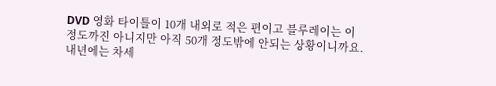DVD 영화 타이틀이 10개 내외로 적은 편이고 블루레이는 이정도까진 아니지만 아직 50개 정도밖에 안되는 상황이니까요. 내년에는 차세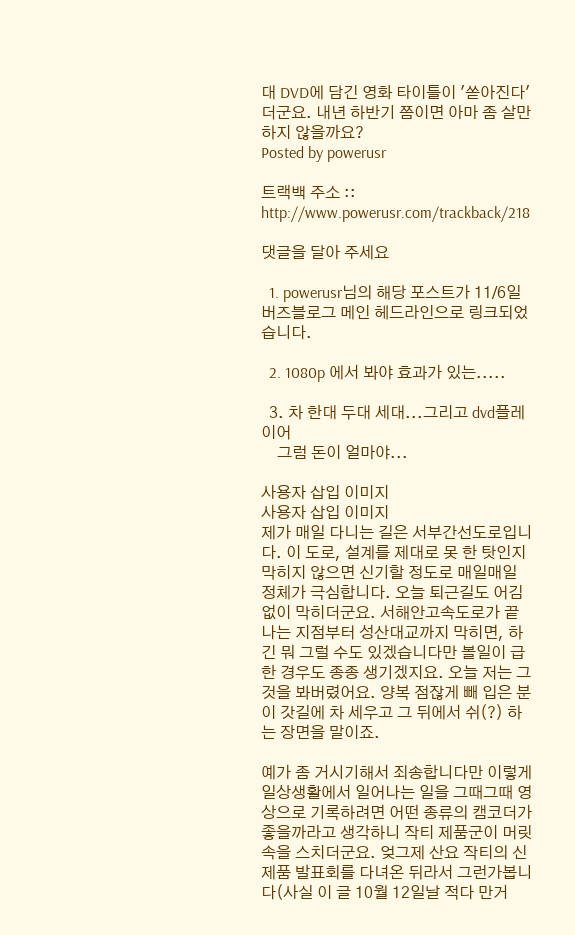대 DVD에 담긴 영화 타이틀이 '쏟아진다'더군요. 내년 하반기 쯤이면 아마 좀 살만하지 않을까요?
Posted by powerusr

트랙백 주소 :: http://www.powerusr.com/trackback/218

댓글을 달아 주세요

  1. powerusr님의 해당 포스트가 11/6일 버즈블로그 메인 헤드라인으로 링크되었습니다.

  2. 1080p 에서 봐야 효과가 있는.....

  3. 차 한대 두대 세대...그리고 dvd플레이어
    그럼 돈이 얼마야...

사용자 삽입 이미지
사용자 삽입 이미지
제가 매일 다니는 길은 서부간선도로입니다. 이 도로, 설계를 제대로 못 한 탓인지 막히지 않으면 신기할 정도로 매일매일 정체가 극심합니다. 오늘 퇴근길도 어김없이 막히더군요. 서해안고속도로가 끝나는 지점부터 성산대교까지 막히면, 하긴 뭐 그럴 수도 있겠습니다만 볼일이 급한 경우도 종종 생기겠지요. 오늘 저는 그것을 봐버렸어요. 양복 점잖게 빼 입은 분이 갓길에 차 세우고 그 뒤에서 쉬(?) 하는 장면을 말이죠.

예가 좀 거시기해서 죄송합니다만 이렇게 일상생활에서 일어나는 일을 그때그때 영상으로 기록하려면 어떤 종류의 캠코더가 좋을까라고 생각하니 작티 제품군이 머릿속을 스치더군요. 엊그제 산요 작티의 신제품 발표회를 다녀온 뒤라서 그런가봅니다(사실 이 글 10월 12일날 적다 만거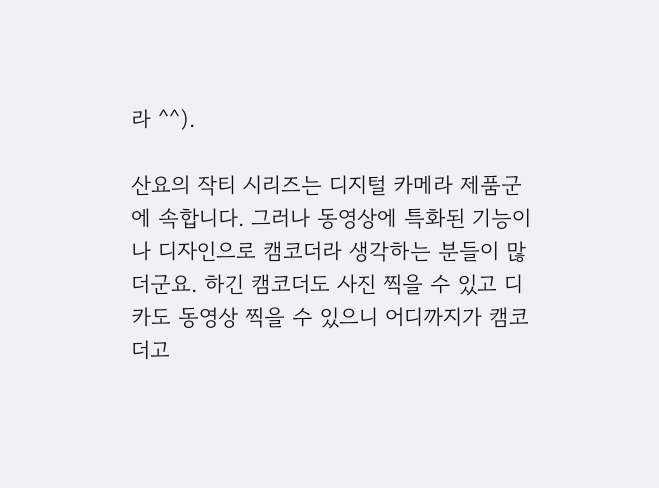라 ^^).

산요의 작티 시리즈는 디지털 카메라 제품군에 속합니다. 그러나 동영상에 특화된 기능이나 디자인으로 캠코더라 생각하는 분들이 많더군요. 하긴 캠코더도 사진 찍을 수 있고 디카도 동영상 찍을 수 있으니 어디까지가 캠코더고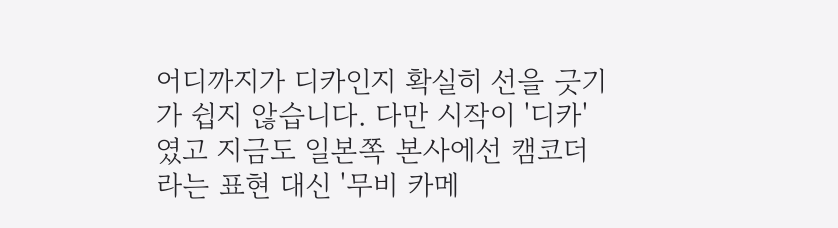어디까지가 디카인지 확실히 선을 긋기가 쉽지 않습니다. 다만 시작이 '디카'였고 지금도 일본쪽 본사에선 캠코더라는 표현 대신 '무비 카메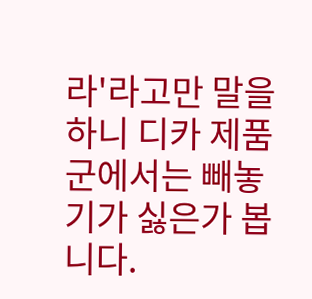라'라고만 말을 하니 디카 제품군에서는 빼놓기가 싫은가 봅니다.